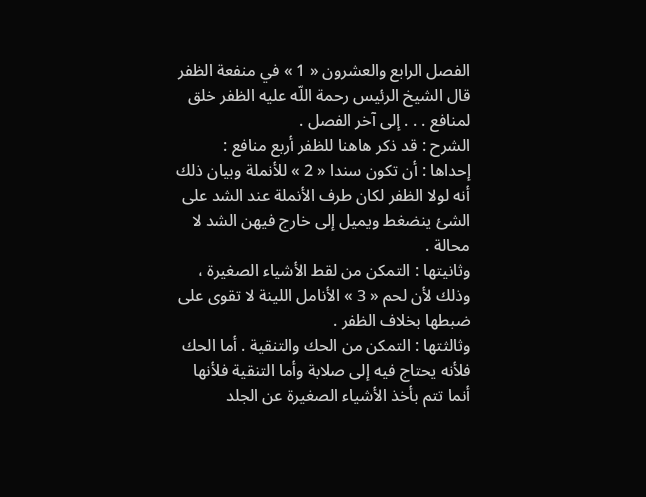الفصل الرابع والعشرون « 1 » في منفعة الظفر
قال الشيخ الرئيس رحمة اللّه عليه الظفر خلق لمنافع . . . إلى آخر الفصل .
الشرح : قد ذكر هاهنا للظفر أربع منافع :
إحداها : أن تكون سندا « 2 » للأنملة وبيان ذلك أنه لولا الظفر لكان طرف الأنملة عند الشد على الشئ ينضغط ويميل إلى خارج فيهن الشد لا محالة .
وثانيتها : التمكن من لقط الأشياء الصغيرة ، وذلك لأن لحم « 3 » الأنامل اللينة لا تقوى على ضبطها بخلاف الظفر .
وثالثتها : التمكن من الحك والتنقية . أما الحك فلأنه يحتاج فيه إلى صلابة وأما التنقية فلأنها أنما تتم بأخذ الأشياء الصغيرة عن الجلد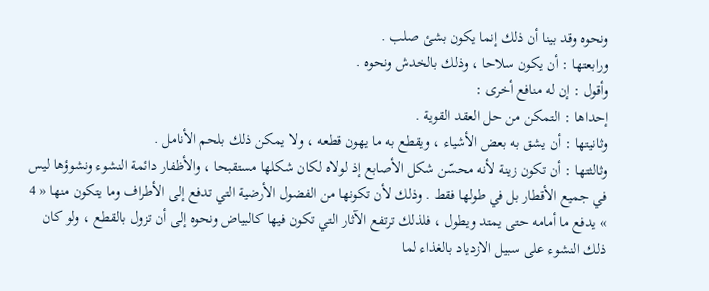ونحوه وقد بينا أن ذلك إنما يكون بشئ صلب .
ورابعتها : أن يكون سلاحا ، وذلك بالخدش ونحوه .
وأقول : إن له منافع أخرى :
إحداها : التمكن من حل العقد القوية .
وثانيتها : أن يشق به بعض الأشياء ، ويقطع به ما يهون قطعه ، ولا يمكن ذلك بلحم الأنامل .
وثالثتها : أن تكون زينة لأنه محسّن شكل الأصابع إذ لولاه لكان شكلها مستقبحا ، والأظفار دائمة النشوء ونشوؤها ليس في جميع الأقطار بل في طولها فقط . وذلك لأن تكونها من الفضول الأرضية التي تدفع إلى الأطراف وما يتكون منها « 4 » يدفع ما أمامه حتى يمتد ويطول ، فلذلك ترتفع الآثار التي تكون فيها كالبياض ونحوه إلى أن تزول بالقطع ، ولو كان ذلك النشوء على سبيل الازدياد بالغذاء لما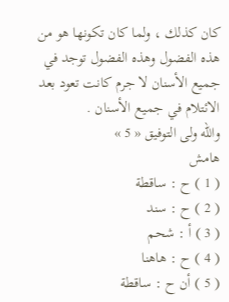كان كذلك ، ولما كان تكونها هو من هذه الفضول وهذه الفضول توجد في جميع الأسنان لا جرم كانت تعود بعد الائتلام في جميع الأسنان .
واللّه ولى التوفيق « 5 »
هامش
( 1 ) ح : ساقطة
( 2 ) ح : سند
( 3 ) أ : شحم
( 4 ) ح : هاهنا
( 5 ) أن ح : ساقطة